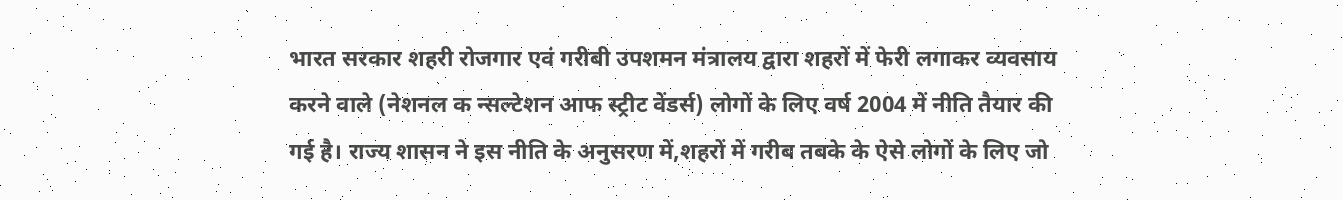भारत सरकार शहरी रोजगार एवं गरीबी उपशमन मंत्रालय द्वारा शहरों में फेरी लगाकर व्यवसाय करने वाले (नेशनल क न्सल्टेशन आफ स्ट्रीट वेंडर्स) लोगों के लिए वर्ष 2004 में नीति तैयार की गई है। राज्य शासन ने इस नीति के अनुसरण में,शहरों में गरीब तबके के ऐसे लोगों के लिए जो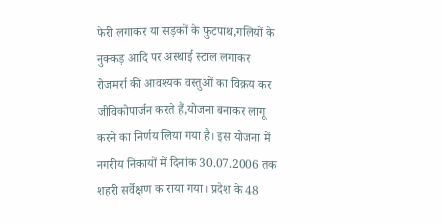फेरी लगाकर या सड़कों के फुटपाथ,गलियों के नुक्कड़ आदि पर अस्थाई स्टाल लगाकर रोजमर्रा की आवश्यक वस्तुओं का विक्रय कर जीविकोपार्जन करते हैं,योजना बनाकर लागू करने का निर्णय लिया गया है। इस योजना में नगरीय निकायों में दिनांक 30.07.2006 तक शहरी सर्वेक्षण क राया गया। प्रदेश के 48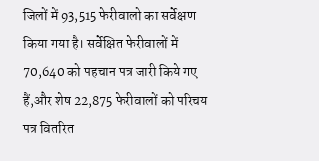जिलों में 93,515 फेरीवालो का सर्वेक्षण किया गया है। सर्वेक्षित फेरीवालों में 70,640 को पहचान पत्र जारी किये गए हैं,और शेष 22,875 फेरीवालों को परिचय पत्र वितरित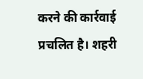करने की कार्रवाई प्रचलित है। शहरी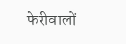फेरीवालों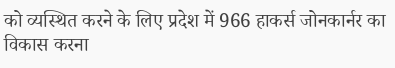को व्यस्थित करने के लिए प्रदेश में 966 हाकर्स जोनकार्नर का विकास करना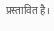प्रस्तावित है।